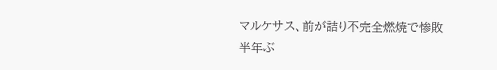マルケサス、前が詰り不完全燃焼で惨敗
半年ぶ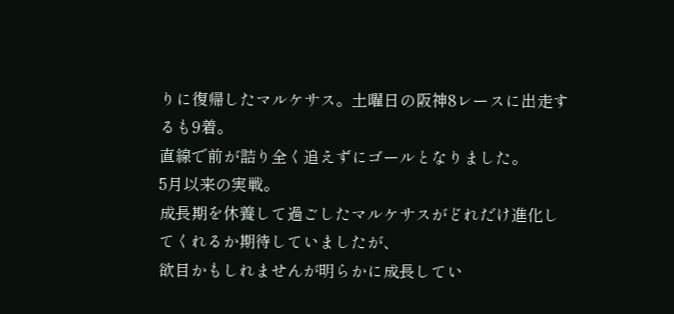りに復帰したマルケサス。土曜日の阪神8レースに出走するも9着。
直線で前が詰り全く追えずにゴールとなりました。
5月以来の実戦。
成長期を休養して過ごしたマルケサスがどれだけ進化してくれるか期待していましたが、
欲目かもしれませんが明らかに成長してい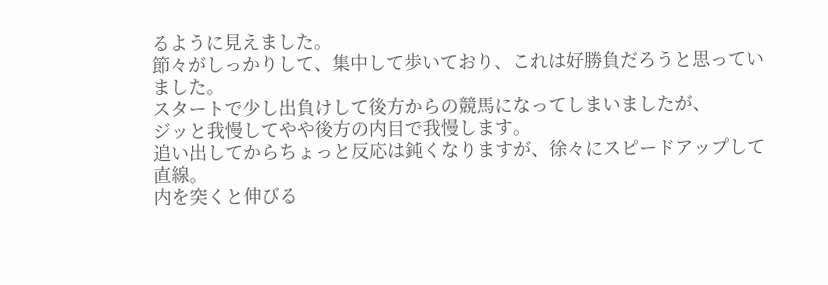るように見えました。
節々がしっかりして、集中して歩いており、これは好勝負だろうと思っていました。
スタートで少し出負けして後方からの競馬になってしまいましたが、
ジッと我慢してやや後方の内目で我慢します。
追い出してからちょっと反応は鈍くなりますが、徐々にスピードアップして直線。
内を突くと伸びる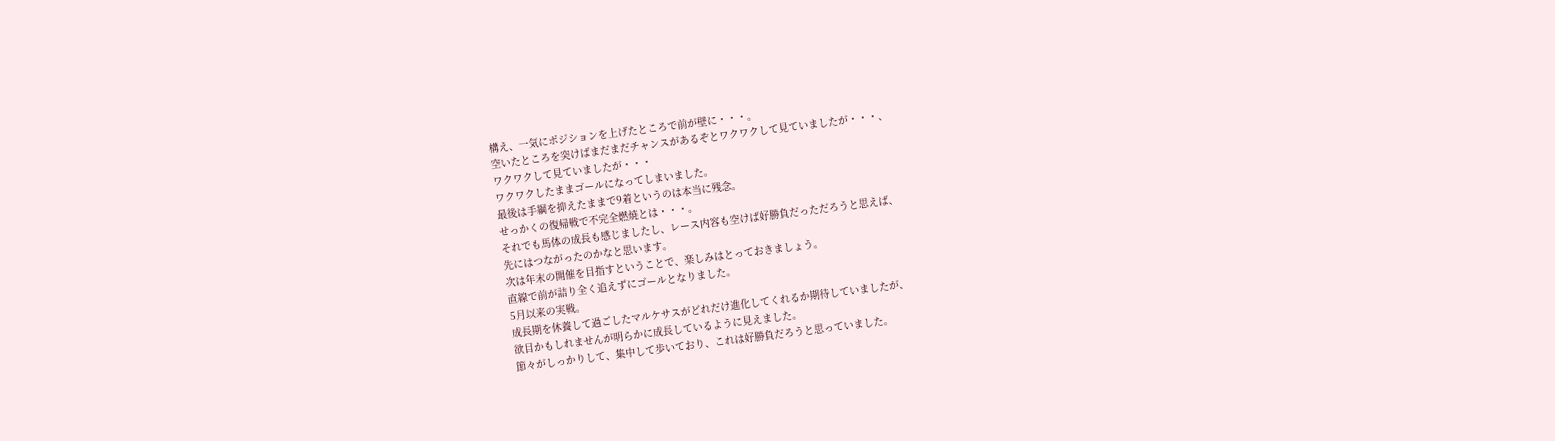構え、一気にポジションを上げたところで前が壁に・・・。
空いたところを突けばまだまだチャンスがあるぞとワクワクして見ていましたが・・・、
ワクワクして見ていましたが・・・
ワクワクしたままゴールになってしまいました。
最後は手綱を抑えたままで9着というのは本当に残念。
せっかくの復帰戦で不完全燃焼とは・・・。
それでも馬体の成長も感じましたし、レース内容も空けば好勝負だっただろうと思えば、
先にはつながったのかなと思います。
次は年末の開催を目指すということで、楽しみはとっておきましょう。
直線で前が詰り全く追えずにゴールとなりました。
5月以来の実戦。
成長期を休養して過ごしたマルケサスがどれだけ進化してくれるか期待していましたが、
欲目かもしれませんが明らかに成長しているように見えました。
節々がしっかりして、集中して歩いており、これは好勝負だろうと思っていました。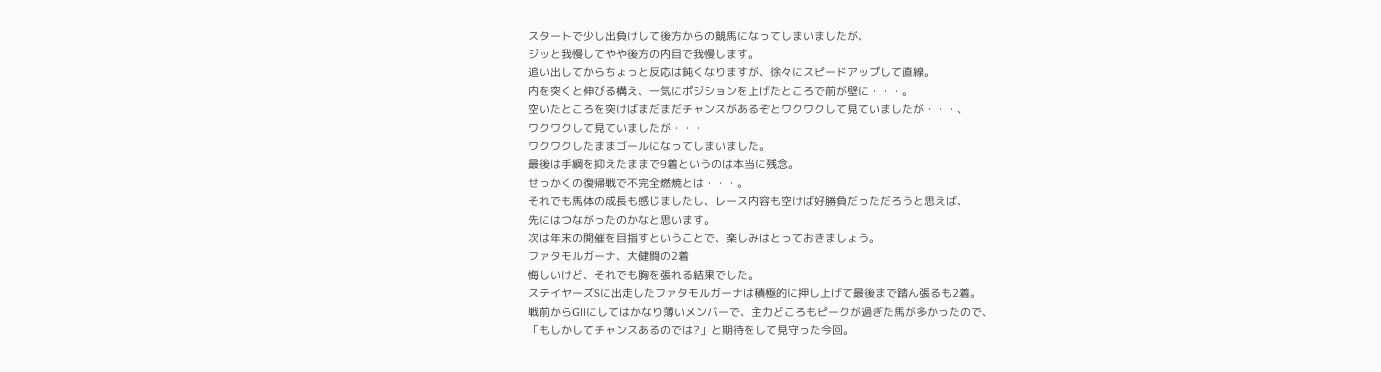スタートで少し出負けして後方からの競馬になってしまいましたが、
ジッと我慢してやや後方の内目で我慢します。
追い出してからちょっと反応は鈍くなりますが、徐々にスピードアップして直線。
内を突くと伸びる構え、一気にポジションを上げたところで前が壁に・・・。
空いたところを突けばまだまだチャンスがあるぞとワクワクして見ていましたが・・・、
ワクワクして見ていましたが・・・
ワクワクしたままゴールになってしまいました。
最後は手綱を抑えたままで9着というのは本当に残念。
せっかくの復帰戦で不完全燃焼とは・・・。
それでも馬体の成長も感じましたし、レース内容も空けば好勝負だっただろうと思えば、
先にはつながったのかなと思います。
次は年末の開催を目指すということで、楽しみはとっておきましょう。
ファタモルガーナ、大健闘の2着
悔しいけど、それでも胸を張れる結果でした。
ステイヤーズSに出走したファタモルガーナは積極的に押し上げて最後まで踏ん張るも2着。
戦前からGⅡにしてはかなり薄いメンバーで、主力どころもピークが過ぎた馬が多かったので、
「もしかしてチャンスあるのでは?」と期待をして見守った今回。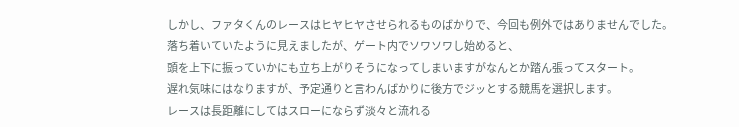しかし、ファタくんのレースはヒヤヒヤさせられるものばかりで、今回も例外ではありませんでした。
落ち着いていたように見えましたが、ゲート内でソワソワし始めると、
頭を上下に振っていかにも立ち上がりそうになってしまいますがなんとか踏ん張ってスタート。
遅れ気味にはなりますが、予定通りと言わんばかりに後方でジッとする競馬を選択します。
レースは長距離にしてはスローにならず淡々と流れる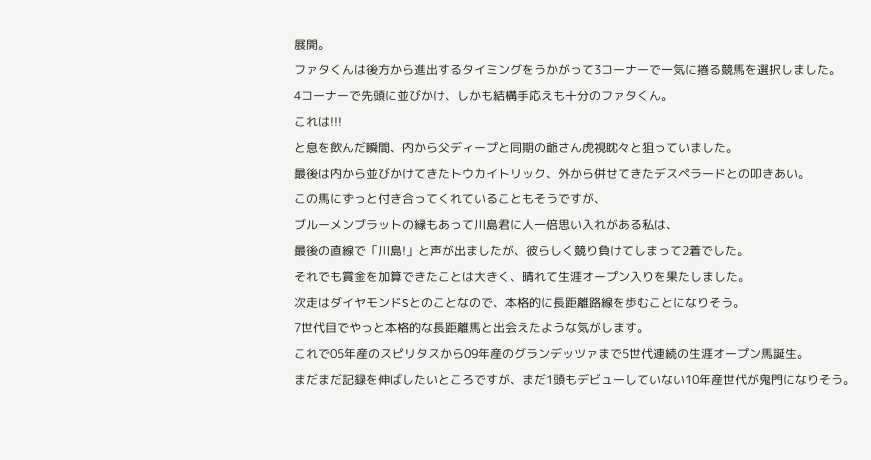展開。
ファタくんは後方から進出するタイミングをうかがって3コーナーで一気に捲る競馬を選択しました。
4コーナーで先頭に並びかけ、しかも結構手応えも十分のファタくん。
これは!!!
と息を飲んだ瞬間、内から父ディープと同期の爺さん虎視眈々と狙っていました。
最後は内から並びかけてきたトウカイトリック、外から併せてきたデスペラードとの叩きあい。
この馬にずっと付き合ってくれていることもそうですが、
ブルーメンブラットの縁もあって川島君に人一倍思い入れがある私は、
最後の直線で「川島!」と声が出ましたが、彼らしく競り負けてしまって2着でした。
それでも賞金を加算できたことは大きく、晴れて生涯オープン入りを果たしました。
次走はダイヤモンドSとのことなので、本格的に長距離路線を歩むことになりそう。
7世代目でやっと本格的な長距離馬と出会えたような気がします。
これで05年産のスピリタスから09年産のグランデッツァまで5世代連続の生涯オープン馬誕生。
まだまだ記録を伸ばしたいところですが、まだ1頭もデビューしていない10年産世代が鬼門になりそう。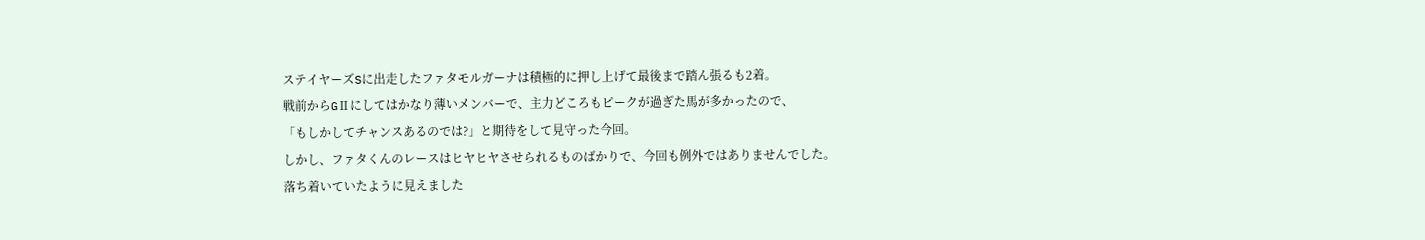ステイヤーズSに出走したファタモルガーナは積極的に押し上げて最後まで踏ん張るも2着。
戦前からGⅡにしてはかなり薄いメンバーで、主力どころもピークが過ぎた馬が多かったので、
「もしかしてチャンスあるのでは?」と期待をして見守った今回。
しかし、ファタくんのレースはヒヤヒヤさせられるものばかりで、今回も例外ではありませんでした。
落ち着いていたように見えました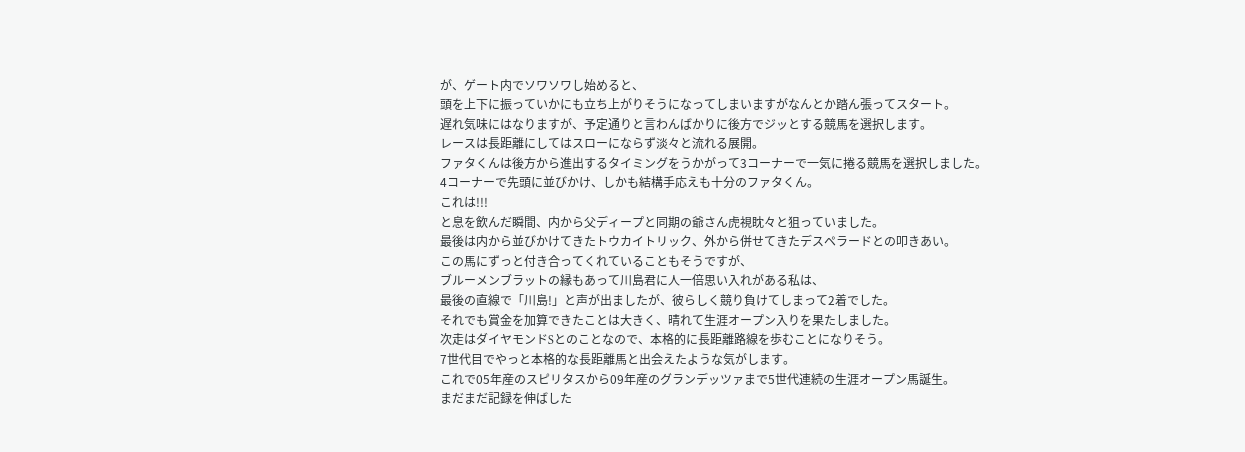が、ゲート内でソワソワし始めると、
頭を上下に振っていかにも立ち上がりそうになってしまいますがなんとか踏ん張ってスタート。
遅れ気味にはなりますが、予定通りと言わんばかりに後方でジッとする競馬を選択します。
レースは長距離にしてはスローにならず淡々と流れる展開。
ファタくんは後方から進出するタイミングをうかがって3コーナーで一気に捲る競馬を選択しました。
4コーナーで先頭に並びかけ、しかも結構手応えも十分のファタくん。
これは!!!
と息を飲んだ瞬間、内から父ディープと同期の爺さん虎視眈々と狙っていました。
最後は内から並びかけてきたトウカイトリック、外から併せてきたデスペラードとの叩きあい。
この馬にずっと付き合ってくれていることもそうですが、
ブルーメンブラットの縁もあって川島君に人一倍思い入れがある私は、
最後の直線で「川島!」と声が出ましたが、彼らしく競り負けてしまって2着でした。
それでも賞金を加算できたことは大きく、晴れて生涯オープン入りを果たしました。
次走はダイヤモンドSとのことなので、本格的に長距離路線を歩むことになりそう。
7世代目でやっと本格的な長距離馬と出会えたような気がします。
これで05年産のスピリタスから09年産のグランデッツァまで5世代連続の生涯オープン馬誕生。
まだまだ記録を伸ばした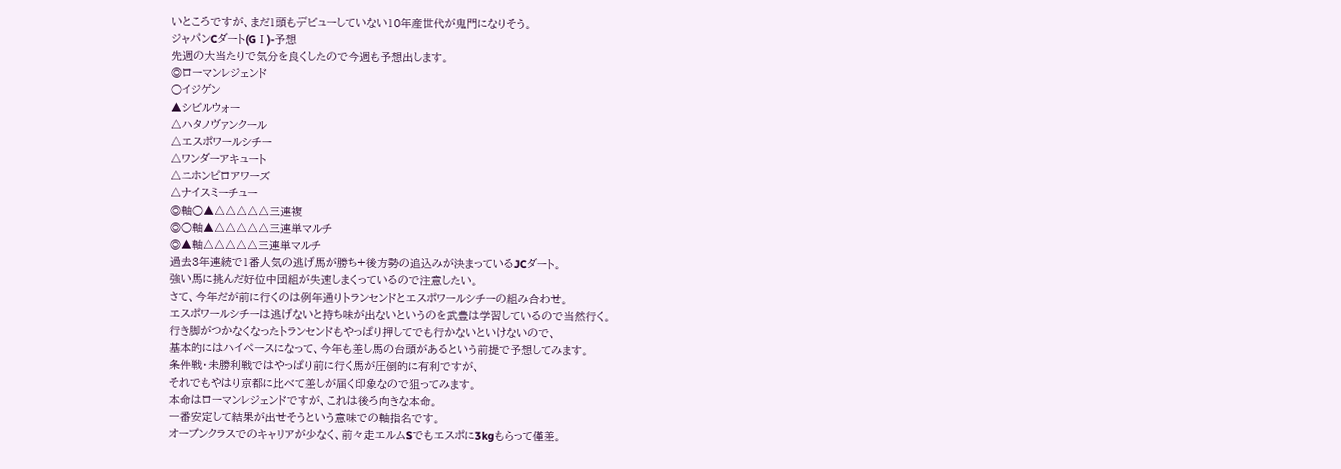いところですが、まだ1頭もデビューしていない10年産世代が鬼門になりそう。
ジャパンCダート(GⅠ)-予想
先週の大当たりで気分を良くしたので今週も予想出します。
◎ローマンレジェンド
○イジゲン
▲シビルウォー
△ハタノヴァンクール
△エスポワールシチー
△ワンダーアキュート
△ニホンピロアワーズ
△ナイスミーチュー
◎軸○▲△△△△△三連複
◎○軸▲△△△△△三連単マルチ
◎▲軸△△△△△三連単マルチ
過去3年連続で1番人気の逃げ馬が勝ち+後方勢の追込みが決まっているJCダート。
強い馬に挑んだ好位中団組が失速しまくっているので注意したい。
さて、今年だが前に行くのは例年通りトランセンドとエスポワールシチーの組み合わせ。
エスポワールシチーは逃げないと持ち味が出ないというのを武豊は学習しているので当然行く。
行き脚がつかなくなったトランセンドもやっぱり押してでも行かないといけないので、
基本的にはハイペースになって、今年も差し馬の台頭があるという前提で予想してみます。
条件戦・未勝利戦ではやっぱり前に行く馬が圧倒的に有利ですが、
それでもやはり京都に比べて差しが届く印象なので狙ってみます。
本命はローマンレジェンドですが、これは後ろ向きな本命。
一番安定して結果が出せそうという意味での軸指名です。
オープンクラスでのキャリアが少なく、前々走エルムSでもエスポに3kgもらって僅差。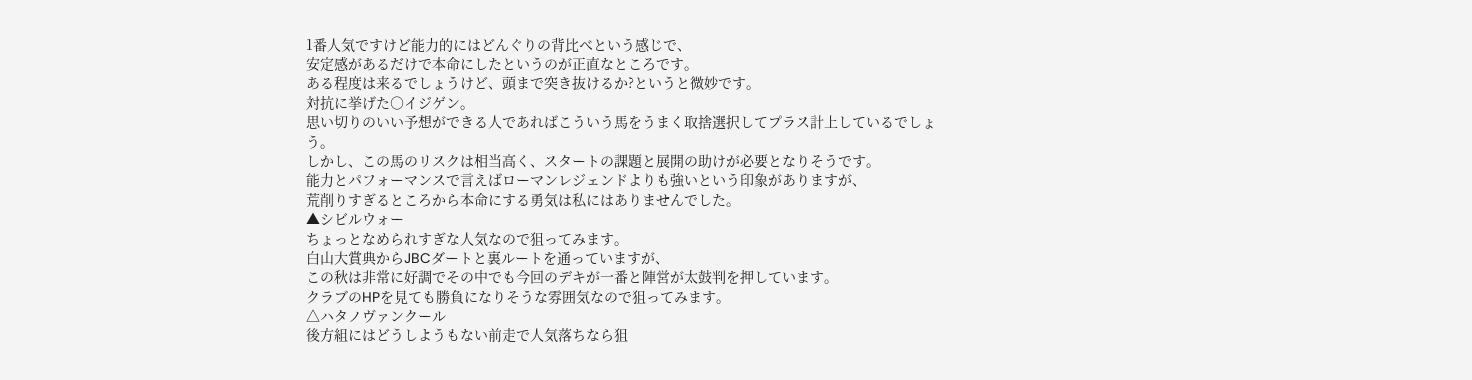1番人気ですけど能力的にはどんぐりの背比べという感じで、
安定感があるだけで本命にしたというのが正直なところです。
ある程度は来るでしょうけど、頭まで突き抜けるか?というと微妙です。
対抗に挙げた○イジゲン。
思い切りのいい予想ができる人であればこういう馬をうまく取捨選択してプラス計上しているでしょう。
しかし、この馬のリスクは相当高く、スタートの課題と展開の助けが必要となりそうです。
能力とパフォーマンスで言えばローマンレジェンドよりも強いという印象がありますが、
荒削りすぎるところから本命にする勇気は私にはありませんでした。
▲シビルウォー
ちょっとなめられすぎな人気なので狙ってみます。
白山大賞典からJBCダートと裏ルートを通っていますが、
この秋は非常に好調でその中でも今回のデキが一番と陣営が太鼓判を押しています。
クラブのHPを見ても勝負になりそうな雰囲気なので狙ってみます。
△ハタノヴァンクール
後方組にはどうしようもない前走で人気落ちなら狙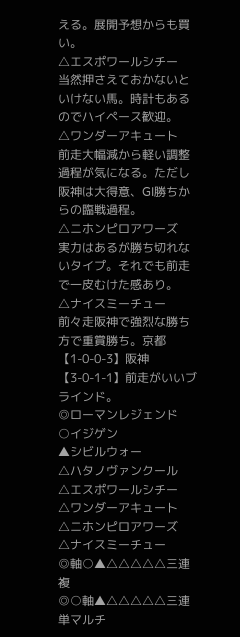える。展開予想からも買い。
△エスポワールシチー
当然押さえておかないといけない馬。時計もあるのでハイペース歓迎。
△ワンダーアキュート
前走大幅減から軽い調整過程が気になる。ただし阪神は大得意、GⅠ勝ちからの臨戦過程。
△ニホンピロアワーズ
実力はあるが勝ち切れないタイプ。それでも前走で一皮むけた感あり。
△ナイスミーチュー
前々走阪神で強烈な勝ち方で重賞勝ち。京都【1-0-0-3】阪神【3-0-1-1】前走がいいブラインド。
◎ローマンレジェンド
○イジゲン
▲シビルウォー
△ハタノヴァンクール
△エスポワールシチー
△ワンダーアキュート
△ニホンピロアワーズ
△ナイスミーチュー
◎軸○▲△△△△△三連複
◎○軸▲△△△△△三連単マルチ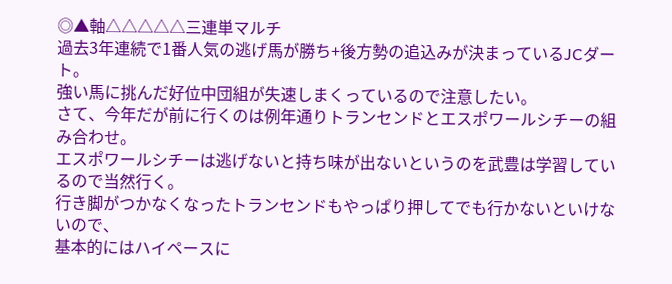◎▲軸△△△△△三連単マルチ
過去3年連続で1番人気の逃げ馬が勝ち+後方勢の追込みが決まっているJCダート。
強い馬に挑んだ好位中団組が失速しまくっているので注意したい。
さて、今年だが前に行くのは例年通りトランセンドとエスポワールシチーの組み合わせ。
エスポワールシチーは逃げないと持ち味が出ないというのを武豊は学習しているので当然行く。
行き脚がつかなくなったトランセンドもやっぱり押してでも行かないといけないので、
基本的にはハイペースに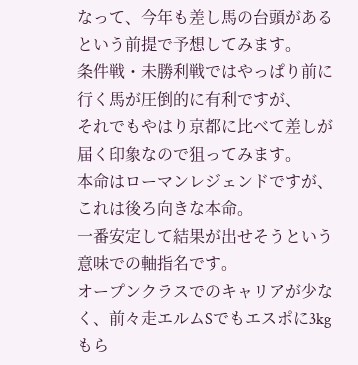なって、今年も差し馬の台頭があるという前提で予想してみます。
条件戦・未勝利戦ではやっぱり前に行く馬が圧倒的に有利ですが、
それでもやはり京都に比べて差しが届く印象なので狙ってみます。
本命はローマンレジェンドですが、これは後ろ向きな本命。
一番安定して結果が出せそうという意味での軸指名です。
オープンクラスでのキャリアが少なく、前々走エルムSでもエスポに3kgもら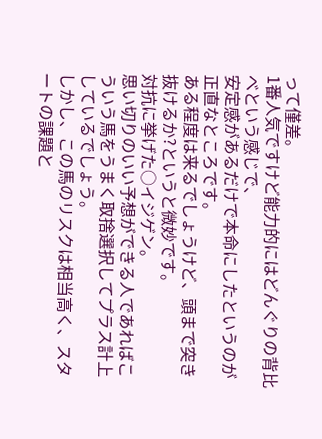って僅差。
1番人気ですけど能力的にはどんぐりの背比べという感じで、
安定感があるだけで本命にしたというのが正直なところです。
ある程度は来るでしょうけど、頭まで突き抜けるか?というと微妙です。
対抗に挙げた○イジゲン。
思い切りのいい予想ができる人であればこういう馬をうまく取捨選択してプラス計上しているでしょう。
しかし、この馬のリスクは相当高く、スタートの課題と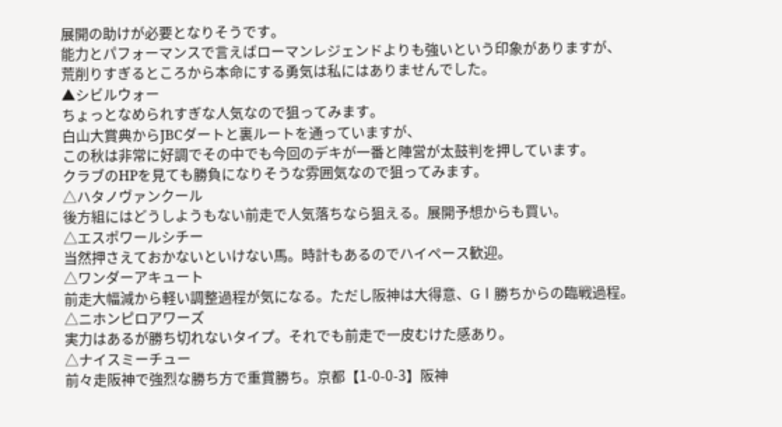展開の助けが必要となりそうです。
能力とパフォーマンスで言えばローマンレジェンドよりも強いという印象がありますが、
荒削りすぎるところから本命にする勇気は私にはありませんでした。
▲シビルウォー
ちょっとなめられすぎな人気なので狙ってみます。
白山大賞典からJBCダートと裏ルートを通っていますが、
この秋は非常に好調でその中でも今回のデキが一番と陣営が太鼓判を押しています。
クラブのHPを見ても勝負になりそうな雰囲気なので狙ってみます。
△ハタノヴァンクール
後方組にはどうしようもない前走で人気落ちなら狙える。展開予想からも買い。
△エスポワールシチー
当然押さえておかないといけない馬。時計もあるのでハイペース歓迎。
△ワンダーアキュート
前走大幅減から軽い調整過程が気になる。ただし阪神は大得意、GⅠ勝ちからの臨戦過程。
△ニホンピロアワーズ
実力はあるが勝ち切れないタイプ。それでも前走で一皮むけた感あり。
△ナイスミーチュー
前々走阪神で強烈な勝ち方で重賞勝ち。京都【1-0-0-3】阪神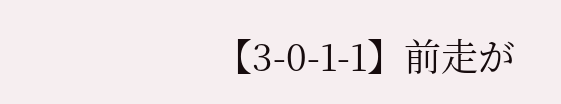【3-0-1-1】前走が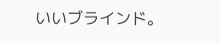いいブラインド。